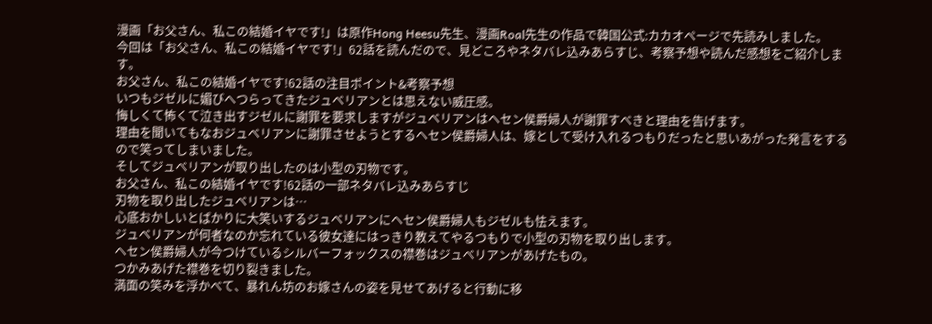漫画「お父さん、私この結婚イヤです!」は原作Hong Heesu先生、漫画Roal先生の作品で韓国公式:カカオページで先読みしました。
今回は「お父さん、私この結婚イヤです!」62話を読んだので、見どころやネタバレ込みあらすじ、考察予想や読んだ感想をご紹介します。
お父さん、私この結婚イヤです!62話の注目ポイント&考察予想
いつもジゼルに媚びへつらってきたジュベリアンとは思えない威圧感。
悔しくて怖くて泣き出すジゼルに謝罪を要求しますがジュベリアンはヘセン侯爵婦人が謝罪すべきと理由を告げます。
理由を聞いてもなおジュベリアンに謝罪させようとするヘセン侯爵婦人は、嫁として受け入れるつもりだったと思いあがった発言をするので笑ってしまいました。
そしてジュベリアンが取り出したのは小型の刃物です。
お父さん、私この結婚イヤです!62話の一部ネタバレ込みあらすじ
刃物を取り出したジュベリアンは…
心底おかしいとばかりに大笑いするジュベリアンにヘセン侯爵婦人もジゼルも怯えます。
ジュベリアンが何者なのか忘れている彼女達にはっきり教えてやるつもりで小型の刃物を取り出します。
ヘセン侯爵婦人が今つけているシルバーフォックスの襟巻はジュベリアンがあげたもの。
つかみあげた襟巻を切り裂きました。
満面の笑みを浮かべて、暴れん坊のお嫁さんの姿を見せてあげると行動に移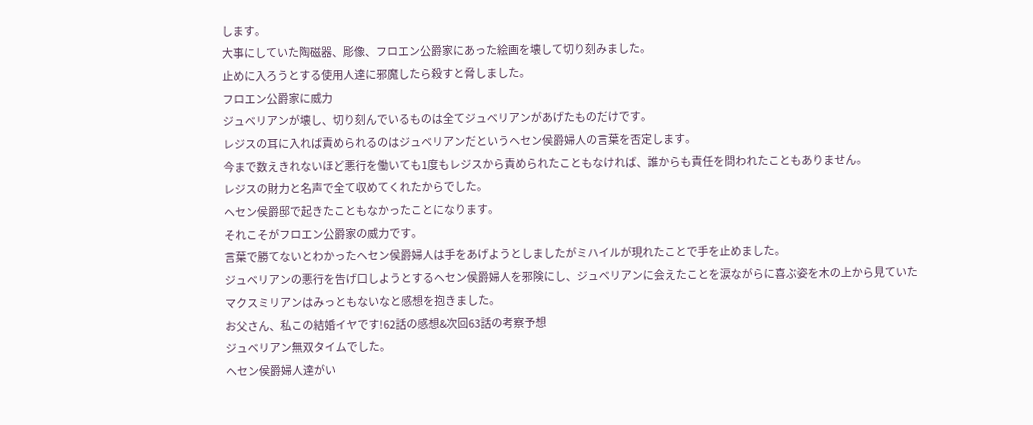します。
大事にしていた陶磁器、彫像、フロエン公爵家にあった絵画を壊して切り刻みました。
止めに入ろうとする使用人達に邪魔したら殺すと脅しました。
フロエン公爵家に威力
ジュベリアンが壊し、切り刻んでいるものは全てジュベリアンがあげたものだけです。
レジスの耳に入れば責められるのはジュベリアンだというヘセン侯爵婦人の言葉を否定します。
今まで数えきれないほど悪行を働いても1度もレジスから責められたこともなければ、誰からも責任を問われたこともありません。
レジスの財力と名声で全て収めてくれたからでした。
ヘセン侯爵邸で起きたこともなかったことになります。
それこそがフロエン公爵家の威力です。
言葉で勝てないとわかったヘセン侯爵婦人は手をあげようとしましたがミハイルが現れたことで手を止めました。
ジュベリアンの悪行を告げ口しようとするヘセン侯爵婦人を邪険にし、ジュベリアンに会えたことを涙ながらに喜ぶ姿を木の上から見ていたマクスミリアンはみっともないなと感想を抱きました。
お父さん、私この結婚イヤです!62話の感想&次回63話の考察予想
ジュベリアン無双タイムでした。
ヘセン侯爵婦人達がい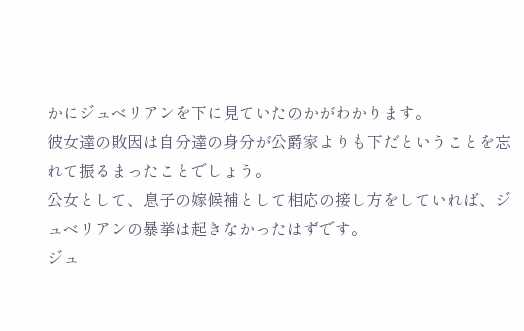かにジュベリアンを下に見ていたのかがわかります。
彼女達の敗因は自分達の身分が公爵家よりも下だということを忘れて振るまったことでしょう。
公女として、息子の嫁候補として相応の接し方をしていれば、ジュベリアンの暴挙は起きなかったはずです。
ジュ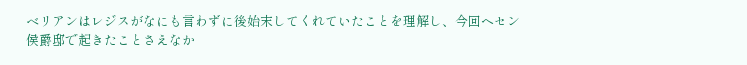ベリアンはレジスがなにも言わずに後始末してくれていたことを理解し、今回ヘセン侯爵邸で起きたことさえなか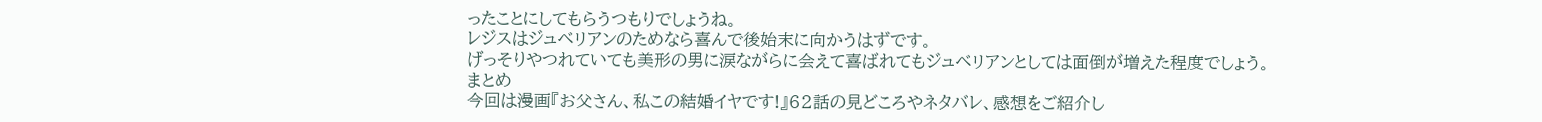ったことにしてもらうつもりでしょうね。
レジスはジュベリアンのためなら喜んで後始末に向かうはずです。
げっそりやつれていても美形の男に涙ながらに会えて喜ばれてもジュベリアンとしては面倒が増えた程度でしょう。
まとめ
今回は漫画『お父さん、私この結婚イヤです!』62話の見どころやネタバレ、感想をご紹介し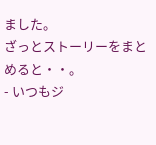ました。
ざっとストーリーをまとめると・・。
- いつもジ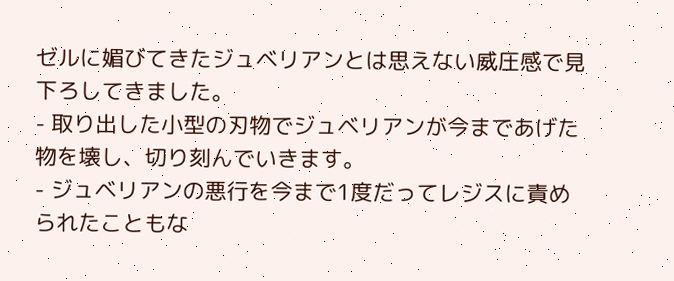ゼルに媚びてきたジュベリアンとは思えない威圧感で見下ろしてきました。
- 取り出した小型の刃物でジュベリアンが今まであげた物を壊し、切り刻んでいきます。
- ジュベリアンの悪行を今まで1度だってレジスに責められたこともな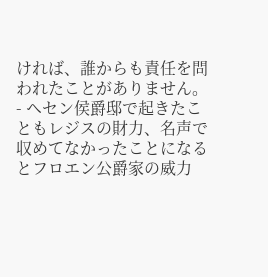ければ、誰からも責任を問われたことがありません。
- ヘセン侯爵邸で起きたこともレジスの財力、名声で収めてなかったことになるとフロエン公爵家の威力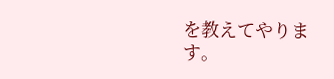を教えてやります。